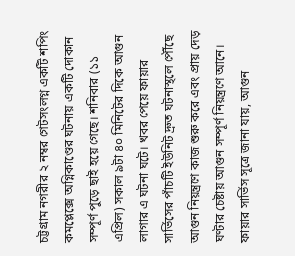চট্টগ্রাম নগরীর ২ নম্বর গেটসংলগ্ন একটি শপিং কমপ্লেক্সে অগ্নিকাণ্ডের ঘটনায় একটি দোকান সম্পূর্ণ পুড়ে ছাই হয়ে গেছে। শনিবার (১১ এপ্রিল) সকাল ৯টা ৪০ মিনিটের দিকে আগুন লাগার এ ঘটনা ঘটে। খবর পেয়ে ফায়ার সার্ভিসের পাঁচটি ইউনিট দ্রুত ঘটনাস্থলে পৌঁছে আগুন নিয়ন্ত্রণে কাজ শুরু করে এবং প্রায় দেড় ঘণ্টার চেষ্টায় আগুন সম্পূর্ণ নিয়ন্ত্রণে আনে।
ফায়ার সার্ভিস সূত্রে জানা যায়, আগুন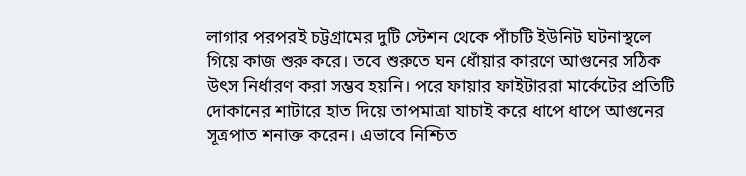লাগার পরপরই চট্টগ্রামের দুটি স্টেশন থেকে পাঁচটি ইউনিট ঘটনাস্থলে গিয়ে কাজ শুরু করে। তবে শুরুতে ঘন ধোঁয়ার কারণে আগুনের সঠিক উৎস নির্ধারণ করা সম্ভব হয়নি। পরে ফায়ার ফাইটাররা মার্কেটের প্রতিটি দোকানের শাটারে হাত দিয়ে তাপমাত্রা যাচাই করে ধাপে ধাপে আগুনের সূত্রপাত শনাক্ত করেন। এভাবে নিশ্চিত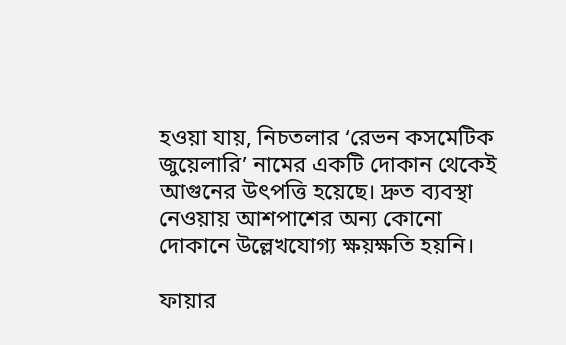হওয়া যায়, নিচতলার ‘রেভন কসমেটিক জুয়েলারি’ নামের একটি দোকান থেকেই আগুনের উৎপত্তি হয়েছে। দ্রুত ব্যবস্থা নেওয়ায় আশপাশের অন্য কোনো দোকানে উল্লেখযোগ্য ক্ষয়ক্ষতি হয়নি।

ফায়ার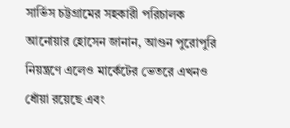সার্ভিস চট্টগ্রামের সহকারী পরিচালক আনোয়ার হোসেন জানান, আগুন পুরোপুরি নিয়ন্ত্রণে এলেও মার্কেটের ভেতরে এখনও ধোঁয়া রয়েছে এবং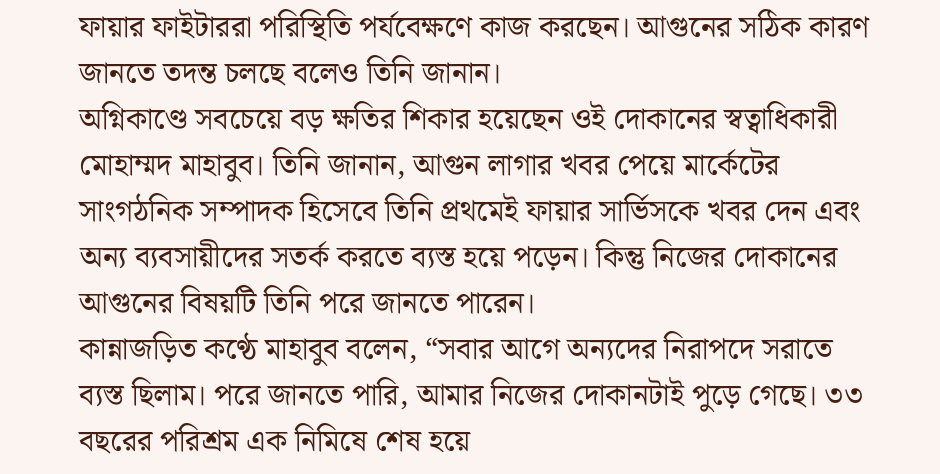ফায়ার ফাইটাররা পরিস্থিতি পর্যবেক্ষণে কাজ করছেন। আগুনের সঠিক কারণ জানতে তদন্ত চলছে বলেও তিনি জানান।
অগ্নিকাণ্ডে সবচেয়ে বড় ক্ষতির শিকার হয়েছেন ওই দোকানের স্বত্বাধিকারী মোহাম্মদ মাহাবুব। তিনি জানান, আগুন লাগার খবর পেয়ে মার্কেটের সাংগঠনিক সম্পাদক হিসেবে তিনি প্রথমেই ফায়ার সার্ভিসকে খবর দেন এবং অন্য ব্যবসায়ীদের সতর্ক করতে ব্যস্ত হয়ে পড়েন। কিন্তু নিজের দোকানের আগুনের বিষয়টি তিনি পরে জানতে পারেন।
কান্নাজড়িত কণ্ঠে মাহাবুব বলেন, “সবার আগে অন্যদের নিরাপদে সরাতে ব্যস্ত ছিলাম। পরে জানতে পারি, আমার নিজের দোকানটাই পুড়ে গেছে। ৩৩ বছরের পরিশ্রম এক নিমিষে শেষ হয়ে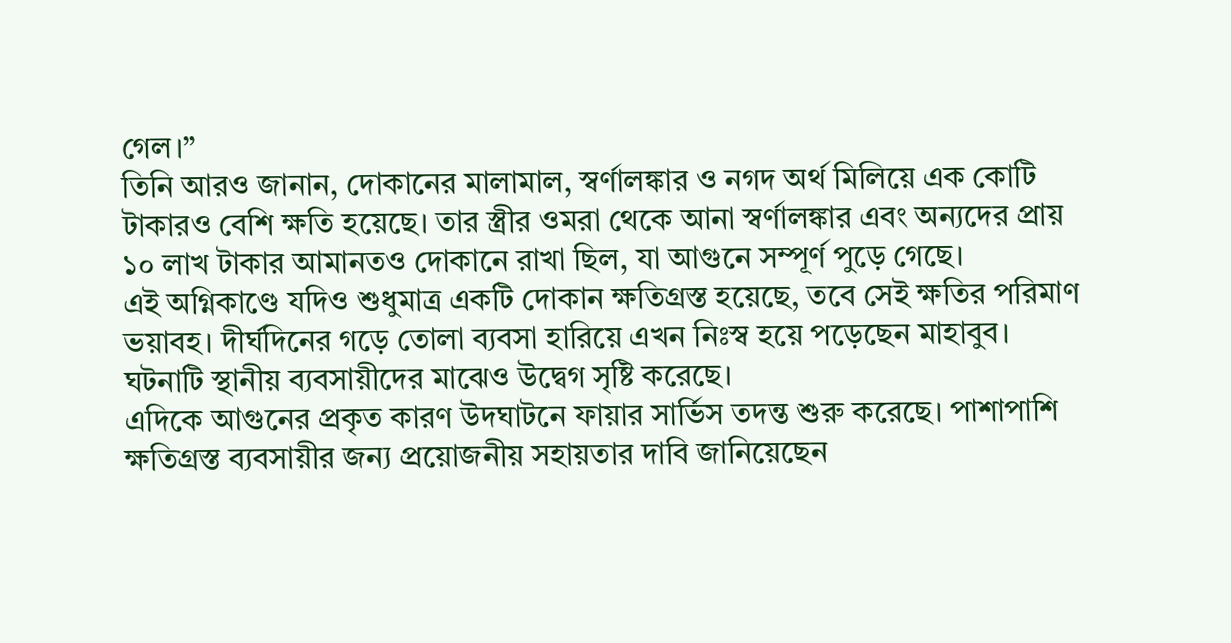গেল।”
তিনি আরও জানান, দোকানের মালামাল, স্বর্ণালঙ্কার ও নগদ অর্থ মিলিয়ে এক কোটি টাকারও বেশি ক্ষতি হয়েছে। তার স্ত্রীর ওমরা থেকে আনা স্বর্ণালঙ্কার এবং অন্যদের প্রায় ১০ লাখ টাকার আমানতও দোকানে রাখা ছিল, যা আগুনে সম্পূর্ণ পুড়ে গেছে।
এই অগ্নিকাণ্ডে যদিও শুধুমাত্র একটি দোকান ক্ষতিগ্রস্ত হয়েছে, তবে সেই ক্ষতির পরিমাণ ভয়াবহ। দীর্ঘদিনের গড়ে তোলা ব্যবসা হারিয়ে এখন নিঃস্ব হয়ে পড়েছেন মাহাবুব। ঘটনাটি স্থানীয় ব্যবসায়ীদের মাঝেও উদ্বেগ সৃষ্টি করেছে।
এদিকে আগুনের প্রকৃত কারণ উদঘাটনে ফায়ার সার্ভিস তদন্ত শুরু করেছে। পাশাপাশি ক্ষতিগ্রস্ত ব্যবসায়ীর জন্য প্রয়োজনীয় সহায়তার দাবি জানিয়েছেন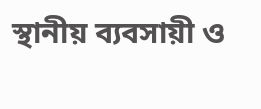স্থানীয় ব্যবসায়ী ও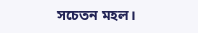সচেতন মহল।